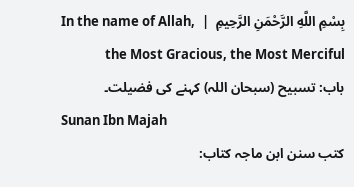بِسْمِ اللَّهِ الرَّحْمَنِ الرَّحِيمِ  |  In the name of Allah, the Most Gracious, the Most Merciful
باب: تسبیح (سبحان اللہ) کہنے کی فضیلت۔
Sunan Ibn Majah
کتب سنن ابن ماجہ کتاب: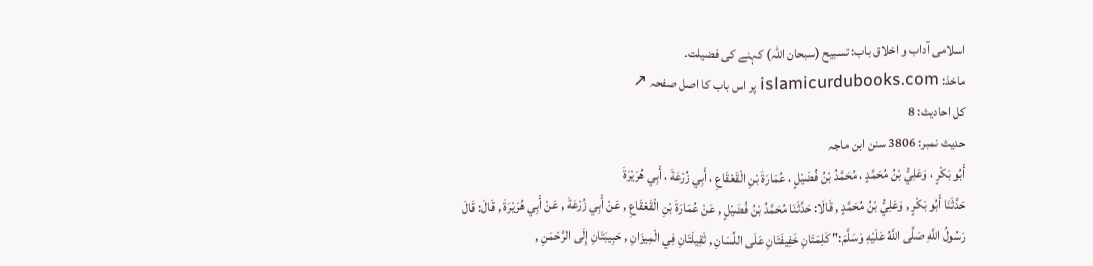اسلامی آداب و اخلاق باب: تسبیح (سبحان اللہ) کہنے کی فضیلت۔
ماخذ: islamicurdubooks.com پر اس باب کا اصل صفحہ ↗
کل احادیث: 8
حدیث نمبر: 3806 سنن ابن ماجہ
أَبُو بَكْرٍ ، وَعَلِيُّ بْنُ مُحَمَّدٍ ، مُحَمَّدُ بْنُ فُضَيْلٍ ، عُمَارَةَ بْنِ الْقَعْقَاعِ ، أَبِي زُرْعَةَ ، أَبِي هُرَيْرَةَ
حَدَّثَنَا أَبُو بَكْرٍ , وَعَلِيُّ بْنُ مُحَمَّدٍ , قَالَا: حَدَّثَنَا مُحَمَّدُ بْنُ فُضَيْلٍ , عَنْ عُمَارَةَ بْنِ الْقَعْقَاعِ , عَنْ أَبِي زُرْعَةَ , عَنْ أَبِي هُرَيْرَةَ , قَالَ: قَالَ رَسُولُ اللَّهِ صَلَّى اللَّهُ عَلَيْهِ وَسَلَّمَ:" كَلِمَتَانِ خَفِيفَتَانِ عَلَى اللِّسَانِ , ثَقِيلَتَانِ فِي الْمِيزَانِ , حَبِيبَتَانِ إِلَى الرَّحْمَنِ ,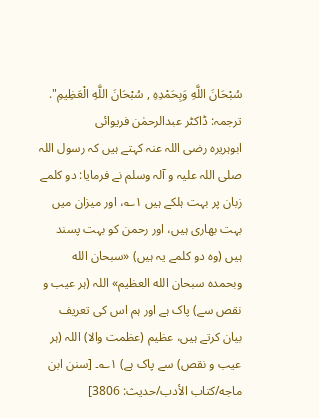سُبْحَانَ اللَّهِ وَبِحَمْدِهِ , سُبْحَانَ اللَّهِ الْعَظِيمِ".
ترجمہ: ڈاکٹر عبدالرحمٰن فریوائی
ابوہریرہ رضی اللہ عنہ کہتے ہیں کہ رسول اللہ صلی اللہ علیہ و آلہ وسلم نے فرمایا: دو کلمے زبان پر بہت ہلکے ہیں ۱؎، اور میزان میں بہت بھاری ہیں، اور رحمن کو بہت پسند ہیں (وہ دو کلمے یہ ہیں) «سبحان الله وبحمده سبحان الله العظيم» اللہ (ہر عیب و نقص سے) پاک ہے اور ہم اس کی تعریف بیان کرتے ہیں، عظیم (عظمت والا) اللہ (ہر عیب و نقص) سے پاک ہے) ۱؎۔ [سنن ابن ماجه/كتاب الأدب/حدیث: 3806]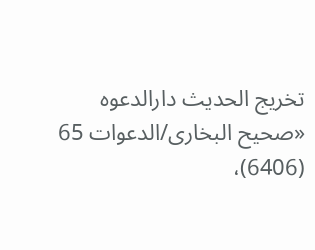تخریج الحدیث دارالدعوہ
«صحیح البخاری/الدعوات 65 (6406)،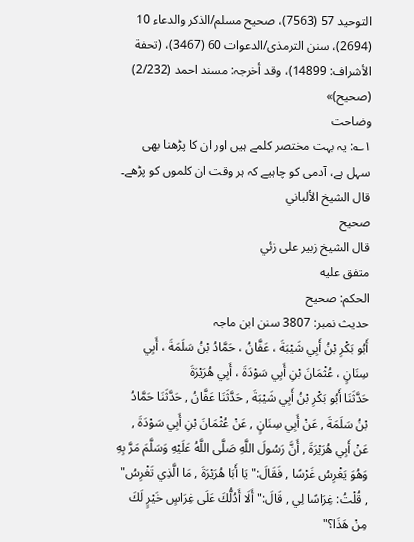التوحید 57 (7563)، صحیح مسلم/الذکر والدعاء 10 (2694)، سنن الترمذی/الدعوات 60 (3467)، (تحفة الأشراف: 14899)، وقد أخرجہ: مسند احمد (2/232) (صحیح)»
وضاحت
۱؎: یہ بہت مختصر کلمے ہیں اور ان کا پڑھنا بھی سہل ہے، آدمی کو چاہیے کہ ہر وقت ان کلموں کو پڑھے۔
قال الشيخ الألباني
صحيح
قال الشيخ زبير على زئي
متفق عليه
الحكم: صحيح
حدیث نمبر: 3807 سنن ابن ماجہ
أَبُو بَكْرِ بْنُ أَبِي شَيْبَةَ ، عَفَّانُ ، حَمَّادُ بْنُ سَلَمَةَ ، أَبِي سِنَانٍ ، عُثْمَانَ بْنِ أَبِي سَوْدَةَ ، أَبِي هُرَيْرَةَ
حَدَّثَنَا أَبُو بَكْرِ بْنُ أَبِي شَيْبَةَ , حَدَّثَنَا عَفَّانُ , حَدَّثَنَا حَمَّادُ بْنُ سَلَمَةَ , عَنْ أَبِي سِنَانٍ , عَنْ عُثْمَانَ بْنِ أَبِي سَوْدَةَ , عَنْ أَبِي هُرَيْرَةَ , أَنَّ رَسُولَ اللَّهِ صَلَّى اللَّهُ عَلَيْهِ وَسَلَّمَ مَرَّ بِهِ وَهُوَ يَغْرِسُ غَرْسًا , فَقَالَ:" يَا أَبَا هُرَيْرَةَ , مَا الَّذِي تَغْرِسُ" , قُلْتُ: غِرَاسًا لِي , قَالَ:" أَلَا أَدُلُّكَ عَلَى غِرَاسٍ خَيْرٍ لَكَ مِنْ هَذَا؟"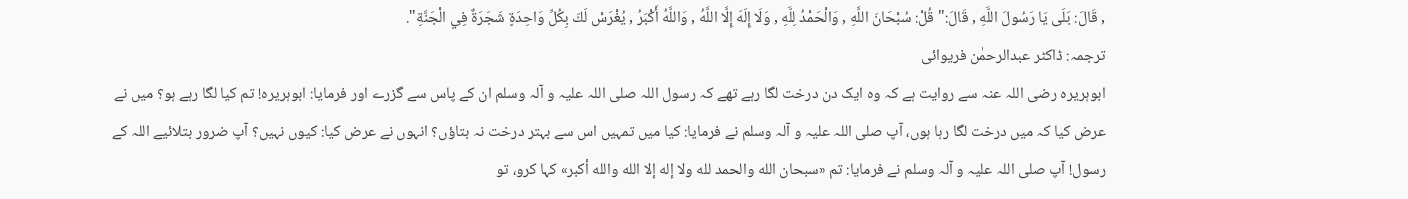, قَالَ: بَلَى يَا رَسُولَ اللَّهِ , قَالَ:" قُلْ: سُبْحَانَ اللَّهِ , وَالْحَمْدُ لِلَّهِ , وَلَا إِلَهَ إِلَّا اللَّهُ , وَاللَّهُ أَكْبَرُ , يُغْرَسْ لَكَ بِكُلِّ وَاحِدَةٍ شَجَرَةٌ فِي الْجَنَّةِ".
ترجمہ: ڈاکٹر عبدالرحمٰن فریوائی
ابوہریرہ رضی اللہ عنہ سے روایت ہے کہ وہ ایک دن درخت لگا رہے تھے کہ رسول اللہ صلی اللہ علیہ و آلہ وسلم ان کے پاس سے گزرے اور فرمایا: ابوہریرہ! تم کیا لگا رہے ہو؟ میں نے عرض کیا کہ میں درخت لگا رہا ہوں، آپ صلی اللہ علیہ و آلہ وسلم نے فرمایا: کیا میں تمہیں اس سے بہتر درخت نہ بتاؤں؟ انہوں نے عرض کیا: کیوں نہیں؟ آپ ضرور بتلائیے اللہ کے رسول! آپ صلی اللہ علیہ و آلہ وسلم نے فرمایا: تم «سبحان الله والحمد لله ولا إله إلا الله والله أكبر» کہا کرو، تو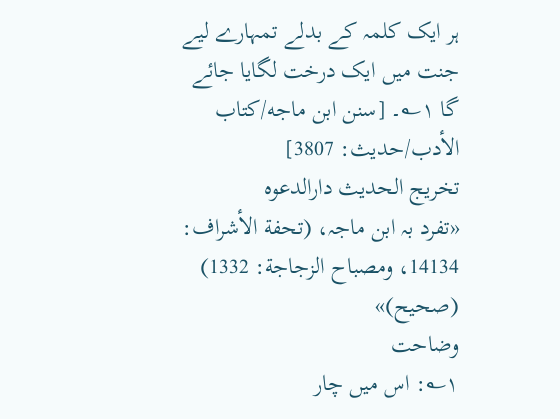ہر ایک کلمہ کے بدلے تمہارے لیے جنت میں ایک درخت لگایا جائے گا ۱؎۔ [سنن ابن ماجه/كتاب الأدب/حدیث: 3807]
تخریج الحدیث دارالدعوہ
«تفرد بہ ابن ماجہ، (تحفة الأشراف: 14134، ومصباح الزجاجة: 1332) (صحیح)»
وضاحت
۱؎: اس میں چار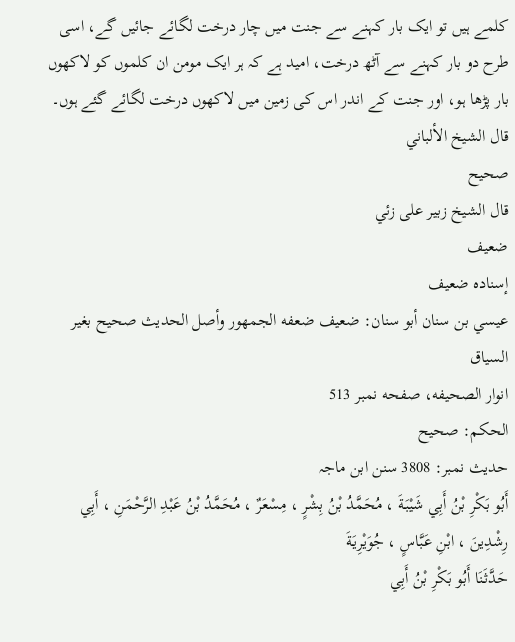کلمے ہیں تو ایک بار کہنے سے جنت میں چار درخت لگائے جائیں گے، اسی طرح دو بار کہنے سے آٹھ درخت، امید ہے کہ ہر ایک مومن ان کلموں کو لاکھوں بار پڑھا ہو، اور جنت کے اندر اس کی زمین میں لاکھوں درخت لگائے گئے ہوں۔
قال الشيخ الألباني
صحيح
قال الشيخ زبير على زئي
ضعيف
إسناده ضعيف
عيسي بن سنان أبو سنان: ضعيف ضعفه الجمهور وأصل الحديث صحيح بغير السياق
انوار الصحيفه، صفحه نمبر 513
الحكم: صحيح
حدیث نمبر: 3808 سنن ابن ماجہ
أَبُو بَكْرِ بْنُ أَبِي شَيْبَةَ ، مُحَمَّدُ بْنُ بِشْرٍ ، مِسْعَرٌ ، مُحَمَّدُ بْنُ عَبْدِ الرَّحْمَنِ ، أَبِي رِشْدِينَ ، ابْنِ عَبَّاسٍ ، جُوَيْرِيَةَ
حَدَّثَنَا أَبُو بَكْرِ بْنُ أَبِي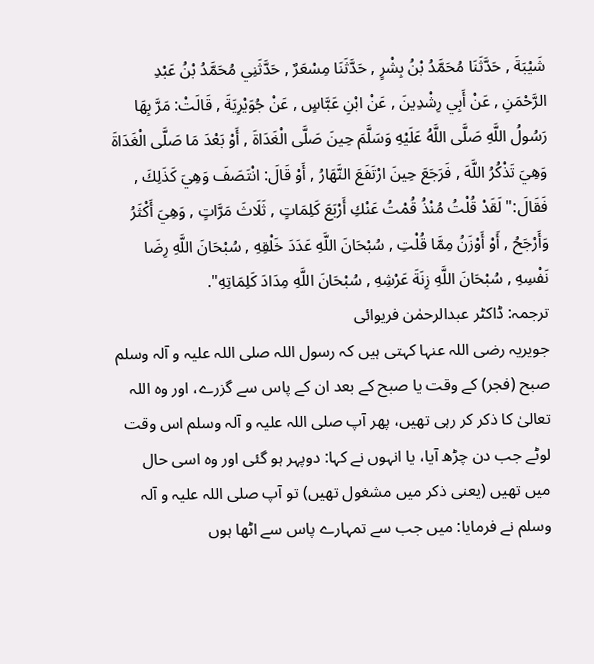شَيْبَةَ , حَدَّثَنَا مُحَمَّدُ بْنُ بِشْرٍ , حَدَّثَنَا مِسْعَرٌ , حَدَّثَنِي مُحَمَّدُ بْنُ عَبْدِ الرَّحْمَنِ , عَنْ أَبِي رِشْدِينَ , عَنْ ابْنِ عَبَّاسٍ , عَنْ جُوَيْرِيَةَ , قَالَتْ: مَرَّ بِهَا رَسُولُ اللَّهِ صَلَّى اللَّهُ عَلَيْهِ وَسَلَّمَ حِينَ صَلَّى الْغَدَاةَ , أَوْ بَعْدَ مَا صَلَّى الْغَدَاةَ وَهِيَ تَذْكُرُ اللَّهَ , فَرَجَعَ حِينَ ارْتَفَعَ النَّهَارُ , أَوْ قَالَ: انْتَصَفَ وَهِيَ كَذَلِكَ , فَقَالَ:" لَقَدْ قُلْتُ مُنْذُ قُمْتُ عَنْكِ أَرْبَعَ كَلِمَاتٍ , ثَلَاثَ مَرَّاتٍ , وَهِيَ أَكْثَرُ وَأَرْجَحُ , أَوْ أَوْزَنُ مِمَّا قُلْتِ , سُبْحَانَ اللَّهِ عَدَدَ خَلْقِهِ , سُبْحَانَ اللَّهِ رِضَا نَفْسِهِ , سُبْحَانَ اللَّهِ زِنَةَ عَرْشِهِ , سُبْحَانَ اللَّهِ مِدَادَ كَلِمَاتِهِ".
ترجمہ: ڈاکٹر عبدالرحمٰن فریوائی
جویریہ رضی اللہ عنہا کہتی ہیں کہ رسول اللہ صلی اللہ علیہ و آلہ وسلم صبح (فجر) کے وقت یا صبح کے بعد ان کے پاس سے گزرے، اور وہ اللہ تعالیٰ کا ذکر کر رہی تھیں، پھر آپ صلی اللہ علیہ و آلہ وسلم اس وقت لوٹے جب دن چڑھ آیا، یا انہوں نے کہا: دوپہر ہو گئی اور وہ اسی حال میں تھیں (یعنی ذکر میں مشغول تھیں) تو آپ صلی اللہ علیہ و آلہ وسلم نے فرمایا: میں جب سے تمہارے پاس سے اٹھا ہوں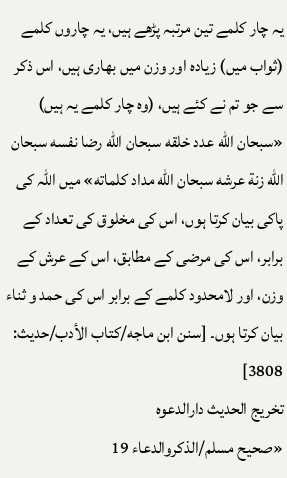یہ چار کلمے تین مرتبہ پڑھے ہیں، یہ چاروں کلمے (ثواب میں) زیادہ اور وزن میں بھاری ہیں، اس ذکر سے جو تم نے کئے ہیں، (وہ چار کلمے یہ ہیں) «سبحان الله عدد خلقه سبحان الله رضا نفسه سبحان الله زنة عرشه سبحان الله مداد كلماته» میں اللہ کی پاکی بیان کرتا ہوں، اس کی مخلوق کی تعداد کے برابر، اس کی مرضی کے مطابق، اس کے عرش کے وزن، اور لامحدود کلمے کے برابر اس کی حمد و ثناء بیان کرتا ہوں۔ [سنن ابن ماجه/كتاب الأدب/حدیث: 3808]
تخریج الحدیث دارالدعوہ
«صحیح مسلم/الذکروالدعاء 19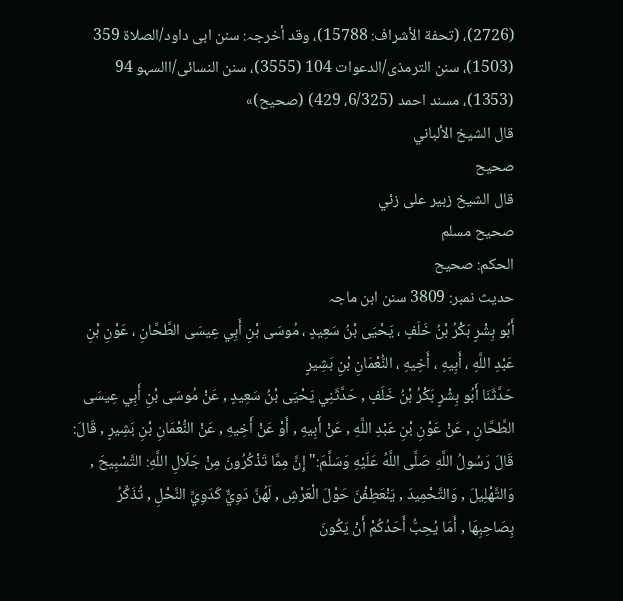(2726)، (تحفة الأشراف: 15788)، وقد أخرجہ: سنن ابی داود/الصلاة 359 (1503)، سنن الترمذی/الدعوات 104 (3555)، سنن النسائی/االسہو 94 (1353)، مسند احمد (6/325، 429) (صحیح)»
قال الشيخ الألباني
صحيح
قال الشيخ زبير على زئي
صحيح مسلم
الحكم: صحيح
حدیث نمبر: 3809 سنن ابن ماجہ
أَبُو بِشْرٍ بَكْرُ بْنُ خَلَفٍ ، يَحْيَى بْنُ سَعِيدٍ ، مُوسَى بْنِ أَبِي عِيسَى الطَّحَّانِ ، عَوْنِ بْنِ عَبْدِ اللَّهِ ، أَبِيهِ ، أَخِيهِ ، النُّعْمَانِ بْنِ بَشِيرٍ
حَدَّثَنَا أَبُو بِشْرٍ بَكْرُ بْنُ خَلَفٍ , حَدَّثَنِي يَحْيَى بْنُ سَعِيدٍ , عَنْ مُوسَى بْنِ أَبِي عِيسَى الطَّحَّانِ , عَنْ عَوْنِ بْنِ عَبْدِ اللَّهِ , عَنْ أَبِيهِ , أَوْ عَنْ أَخِيهِ , عَنْ النُّعْمَانِ بْنِ بَشِيرٍ , قَالَ: قَالَ رَسُولُ اللَّهِ صَلَّى اللَّهُ عَلَيْهِ وَسَلَّمَ:" إِنَّ مِمَّا تَذْكُرُونَ مِنْ جَلَالِ اللَّهِ: التَّسْبِيحَ , وَالتَّهْلِيلَ , وَالتَّحْمِيدَ , يَنْعَطِفْنَ حَوْلَ الْعَرْشِ , لَهُنَّ دَوِيٌّ كَدَوِيِّ النَّحْلِ , تُذَكِّرُ بِصَاحِبِهَا , أَمَا يُحِبُّ أَحَدُكُمْ أَنْ يَكُونَ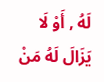لَهُ , أَوْ لَا يَزَالَ لَهُ مَنْ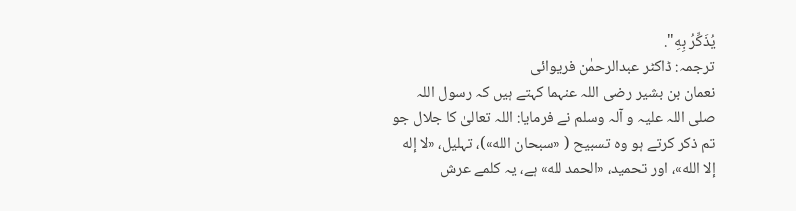يُذَكِّرُ بِهِ".
ترجمہ: ڈاکٹر عبدالرحمٰن فریوائی
نعمان بن بشیر رضی اللہ عنہما کہتے ہیں کہ رسول اللہ صلی اللہ علیہ و آلہ وسلم نے فرمایا: اللہ تعالیٰ کا جلال جو تم ذکر کرتے ہو وہ تسبیح ( «سبحان الله»)، تہلیل، «لا إله إلا الله»، اور تحمید، «الحمد لله» ہے، یہ کلمے عرش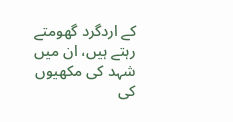کے اردگرد گھومتے رہتے ہیں، ان میں شہد کی مکھیوں کی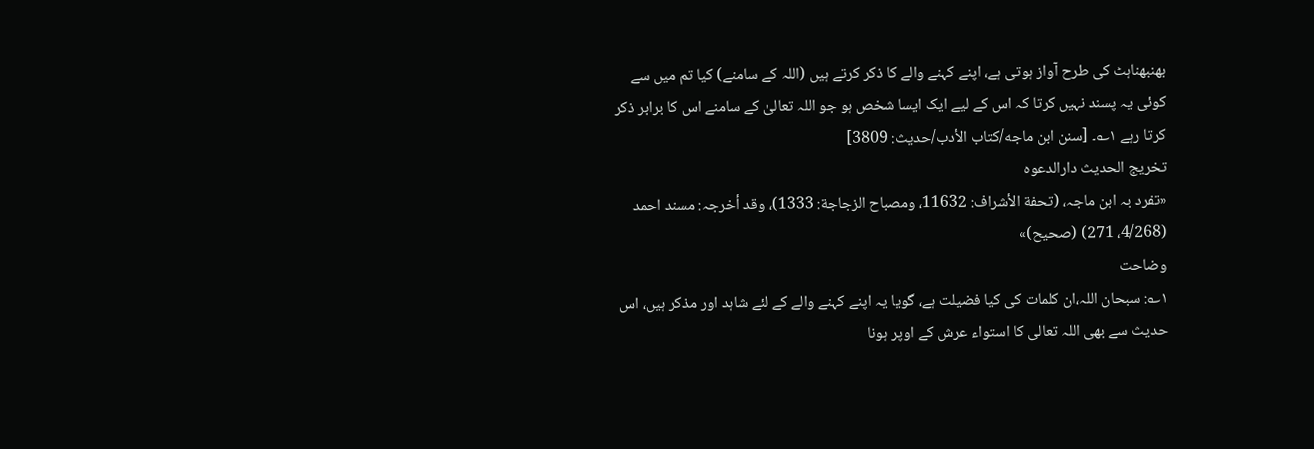بھنبھناہٹ کی طرح آواز ہوتی ہے، اپنے کہنے والے کا ذکر کرتے ہیں (اللہ کے سامنے) کیا تم میں سے کوئی یہ پسند نہیں کرتا کہ اس کے لیے ایک ایسا شخص ہو جو اللہ تعالیٰ کے سامنے اس کا برابر ذکر کرتا رہے ۱؎۔ [سنن ابن ماجه/كتاب الأدب/حدیث: 3809]
تخریج الحدیث دارالدعوہ
«تفرد بہ ابن ماجہ، (تحفة الأشراف: 11632، ومصباح الزجاجة: 1333)، وقد أخرجہ: مسند احمد (4/268، 271) (صحیح)»
وضاحت
۱؎: سبحان اللہ،ان کلمات کی کیا فضیلت ہے، گویا یہ اپنے کہنے والے کے لئے شاہد اور مذکر ہیں، اس حدیث سے بھی اللہ تعالی کا استواء عرش کے اوپر ہونا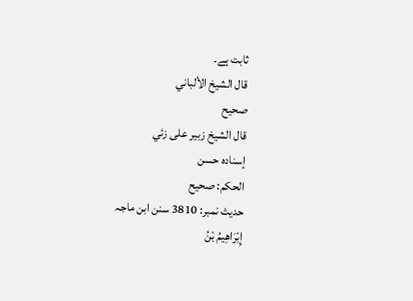ثابت ہے۔
قال الشيخ الألباني
صحيح
قال الشيخ زبير على زئي
إسناده حسن
الحكم: صحيح
حدیث نمبر: 3810 سنن ابن ماجہ
إِبْرَاهِيمُ بْنُ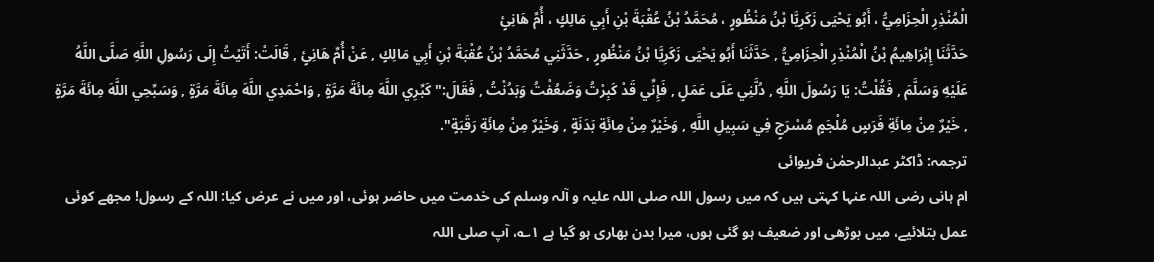الْمُنْذِرِ الْحِزَامِيُّ ، أَبُو يَحْيَى زَكَرِيَّا بْنُ مَنْظُورٍ ، مُحَمَّدُ بْنُ عُقْبَةَ بْنِ أَبِي مَالِكٍ ، أُمِّ هَانِئٍ
حَدَّثَنَا إِبْرَاهِيمُ بْنُ الْمُنْذِرِ الْحِزَامِيُّ , حَدَّثَنَا أَبُو يَحْيَى زَكَرِيَّا بْنُ مَنْظُورٍ , حَدَّثَنِي مُحَمَّدُ بْنُ عُقْبَةَ بْنِ أَبِي مَالِكٍ , عَنْ أُمِّ هَانِئٍ , قَالَتْ: أَتَيْتُ إِلَى رَسُولِ اللَّهِ صَلَّى اللَّهُ عَلَيْهِ وَسَلَّمَ , فَقُلْتُ: يَا رَسُولَ اللَّهِ , دُلَّنِي عَلَى عَمَلٍ , فَإِنِّي قَدْ كَبِرْتُ وَضَعُفْتُ وَبَدُنْتُ , فَقَالَ:" كَبِّرِي اللَّهَ مِائَةَ مَرَّةٍ , وَاحْمَدِي اللَّهَ مِائَةَ مَرَّةٍ , وَسَبِّحِي اللَّهَ مِائَةَ مَرَّةٍ , خَيْرٌ مِنْ مِائَةِ فَرَسٍ مُلْجَمٍ مُسْرَجٍ فِي سَبِيلِ اللَّهِ , وَخَيْرٌ مِنْ مِائَةِ بَدَنَةٍ , وَخَيْرٌ مِنْ مِائَةِ رَقَبَةٍ".
ترجمہ: ڈاکٹر عبدالرحمٰن فریوائی
ام ہانی رضی اللہ عنہا کہتی ہیں کہ میں رسول اللہ صلی اللہ علیہ و آلہ وسلم کی خدمت میں حاضر ہوئی، اور میں نے عرض کیا: اللہ کے رسول! مجھے کوئی عمل بتلائیے، میں بوڑھی اور ضعیف ہو گئی ہوں، میرا بدن بھاری ہو گیا ہے ۱؎، آپ صلی اللہ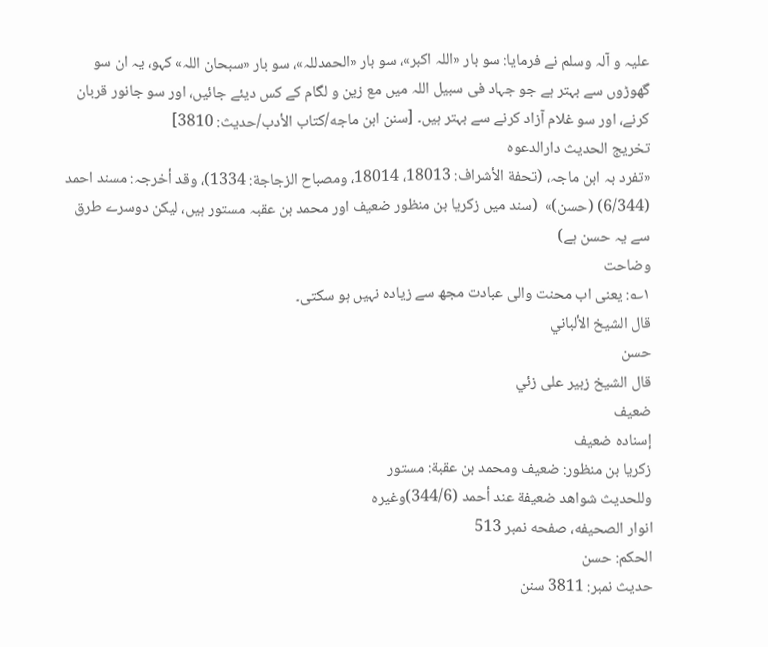علیہ و آلہ وسلم نے فرمایا: سو بار «اللہ اکبر»، سو بار «الحمدللہ»، سو بار «سبحان اللہ» کہو، یہ ان سو گھوڑوں سے بہتر ہے جو جہاد فی سبیل اللہ میں مع زین و لگام کے کس دیئے جائیں، اور سو جانور قربان کرنے، اور سو غلام آزاد کرنے سے بہتر ہیں۔ [سنن ابن ماجه/كتاب الأدب/حدیث: 3810]
تخریج الحدیث دارالدعوہ
«تفرد بہ ابن ماجہ، (تحفة الأشراف: 18013، 18014، ومصباح الزجاجة: 1334)، وقد أخرجہ: مسند احمد (6/344) (حسن)»  (سند میں زکریا بن منظور ضعیف اور محمد بن عقبہ مستور ہیں، لیکن دوسرے طرق سے یہ حسن ہے)
وضاحت
۱؎: یعنی اب محنت والی عبادت مجھ سے زیادہ نہیں ہو سکتی۔
قال الشيخ الألباني
حسن
قال الشيخ زبير على زئي
ضعيف
إسناده ضعيف
زكريا بن منظور: ضعيف ومحمد بن عقبة: مستور
وللحديث شواهد ضعيفة عند أحمد (344/6)وغيره
انوار الصحيفه، صفحه نمبر 513
الحكم: حسن
حدیث نمبر: 3811 سنن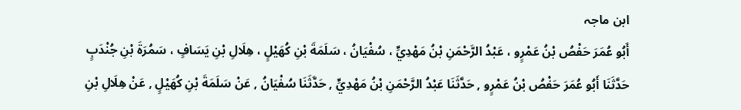ابن ماجہ
أَبُو عُمَرَ حَفْصُ بْنُ عَمْرٍو ، عَبْدُ الرَّحْمَنِ بْنُ مَهْدِيٍّ ، سُفْيَانُ ، سَلَمَةَ بْنِ كُهَيْلٍ ، هِلَالِ بْنِ يَسَافٍ ، سَمُرَةَ بْنِ جُنْدَبٍ
حَدَّثَنَا أَبُو عُمَرَ حَفْصُ بْنُ عَمْرٍو , حَدَّثَنَا عَبْدُ الرَّحْمَنِ بْنُ مَهْدِيٍّ , حَدَّثَنَا سُفْيَانُ , عَنْ سَلَمَةَ بْنِ كُهَيْلٍ , عَنْ هِلَالِ بْنِ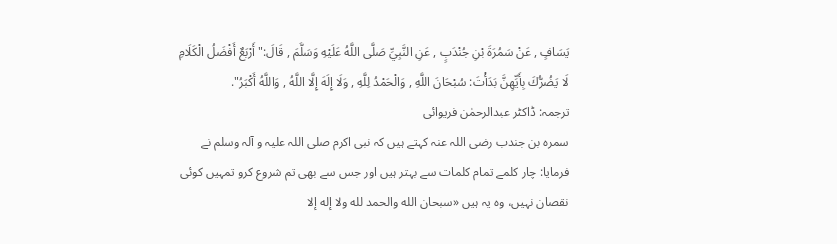يَسَافٍ , عَنْ سَمُرَةَ بْنِ جُنْدَبٍ , عَنِ النَّبِيِّ صَلَّى اللَّهُ عَلَيْهِ وَسَلَّمَ , قَالَ:" أَرْبَعٌ أَفْضَلُ الْكَلَامِ لَا يَضُرُّكَ بِأَيِّهِنَّ بَدَأْتَ: سُبْحَانَ اللَّهِ , وَالْحَمْدُ لِلَّهِ , وَلَا إِلَهَ إِلَّا اللَّهُ , وَاللَّهُ أَكْبَرُ".
ترجمہ: ڈاکٹر عبدالرحمٰن فریوائی
سمرہ بن جندب رضی اللہ عنہ کہتے ہیں کہ نبی اکرم صلی اللہ علیہ و آلہ وسلم نے فرمایا: چار کلمے تمام کلمات سے بہتر ہیں اور جس سے بھی تم شروع کرو تمہیں کوئی نقصان نہیں، وہ یہ ہیں «سبحان الله والحمد لله ولا إله إلا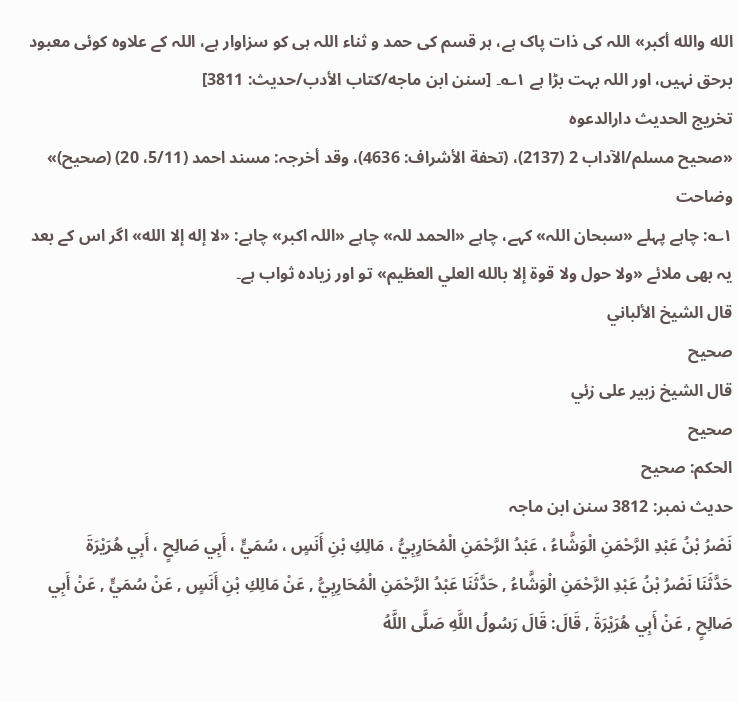الله والله أكبر» اللہ کی ذات پاک ہے، ہر قسم کی حمد و ثناء اللہ ہی کو سزاوار ہے، اللہ کے علاوہ کوئی معبود برحق نہیں، اور اللہ بہت بڑا ہے ۱؎۔ [سنن ابن ماجه/كتاب الأدب/حدیث: 3811]
تخریج الحدیث دارالدعوہ
«صحیح مسلم/الآداب 2 (2137)، (تحفة الأشراف: 4636)، وقد أخرجہ: مسند احمد (5/11، 20) (صحیح)»
وضاحت
۱؎: چاہے پہلے «سبحان اللہ» کہے، چاہے «الحمد للہ» چاہے «اللہ اکبر» چاہے: «لا إله إلا الله» اگر اس کے بعد یہ بھی ملائے «ولا حول ولا قوة إلا بالله العلي العظيم» تو اور زیادہ ثواب ہے۔
قال الشيخ الألباني
صحيح
قال الشيخ زبير على زئي
صحيح
الحكم: صحيح
حدیث نمبر: 3812 سنن ابن ماجہ
نَصْرُ بْنُ عَبْدِ الرَّحْمَنِ الْوَشَّاءُ ، عَبْدُ الرَّحْمَنِ الْمُحَارِبِيُّ ، مَالِكِ بْنِ أَنَسٍ ، سُمَيٍّ ، أَبِي صَالِحٍ ، أَبِي هُرَيْرَةَ
حَدَّثَنَا نَصْرُ بْنُ عَبْدِ الرَّحْمَنِ الْوَشَّاءُ , حَدَّثَنَا عَبْدُ الرَّحْمَنِ الْمُحَارِبِيُّ , عَنْ مَالِكِ بْنِ أَنَسٍ , عَنْ سُمَيٍّ , عَنْ أَبِي صَالِحٍ , عَنْ أَبِي هُرَيْرَةَ , قَالَ: قَالَ رَسُولُ اللَّهِ صَلَّى اللَّهُ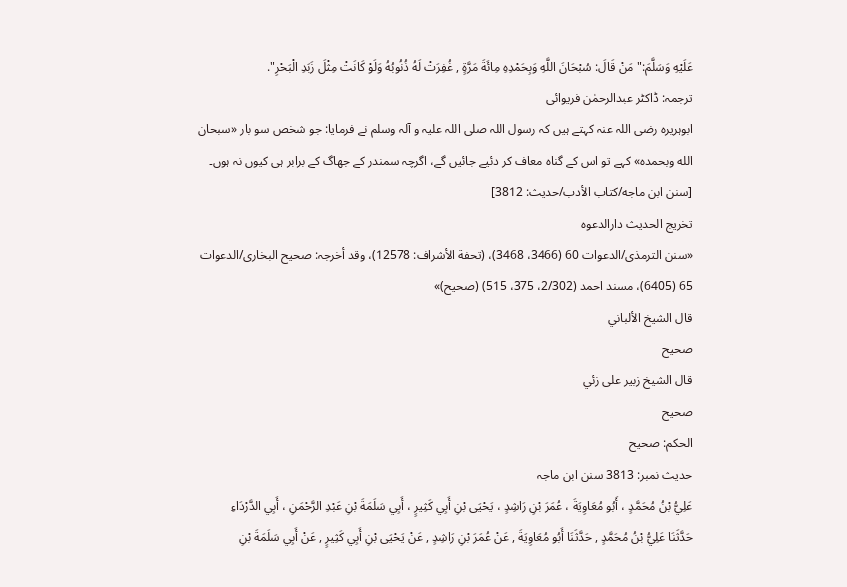عَلَيْهِ وَسَلَّمَ:" مَنْ قَالَ: سُبْحَانَ اللَّهِ وَبِحَمْدِهِ مِائَةَ مَرَّةٍ , غُفِرَتْ لَهُ ذُنُوبُهُ وَلَوْ كَانَتْ مِثْلَ زَبَدِ الْبَحْرِ".
ترجمہ: ڈاکٹر عبدالرحمٰن فریوائی
ابوہریرہ رضی اللہ عنہ کہتے ہیں کہ رسول اللہ صلی اللہ علیہ و آلہ وسلم نے فرمایا: جو شخص سو بار «سبحان الله وبحمده» کہے تو اس کے گناہ معاف کر دئیے جائیں گے، اگرچہ سمندر کے جھاگ کے برابر ہی کیوں نہ ہوں۔ [سنن ابن ماجه/كتاب الأدب/حدیث: 3812]
تخریج الحدیث دارالدعوہ
«سنن الترمذی/الدعوات 60 (3466، 3468)، (تحفة الأشراف: 12578)، وقد أخرجہ: صحیح البخاری/الدعوات 65 (6405)، مسند احمد (2/302، 375، 515) (صحیح)»
قال الشيخ الألباني
صحيح
قال الشيخ زبير على زئي
صحيح
الحكم: صحيح
حدیث نمبر: 3813 سنن ابن ماجہ
عَلِيُّ بْنُ مُحَمَّدٍ ، أَبُو مُعَاوِيَةَ ، عُمَرَ بْنِ رَاشِدٍ ، يَحْيَى بْنِ أَبِي كَثِيرٍ ، أَبِي سَلَمَةَ بْنِ عَبْدِ الرَّحْمَنِ ، أَبِي الدَّرْدَاءِ
حَدَّثَنَا عَلِيُّ بْنُ مُحَمَّدٍ , حَدَّثَنَا أَبُو مُعَاوِيَةَ , عَنْ عُمَرَ بْنِ رَاشِدٍ , عَنْ يَحْيَى بْنِ أَبِي كَثِيرٍ , عَنْ أَبِي سَلَمَةَ بْنِ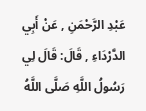عَبْدِ الرَّحْمَنِ , عَنْ أَبِي الدَّرْدَاءِ , قَالَ: قَالَ لِي رَسُولُ اللَّهِ صَلَّى اللَّهُ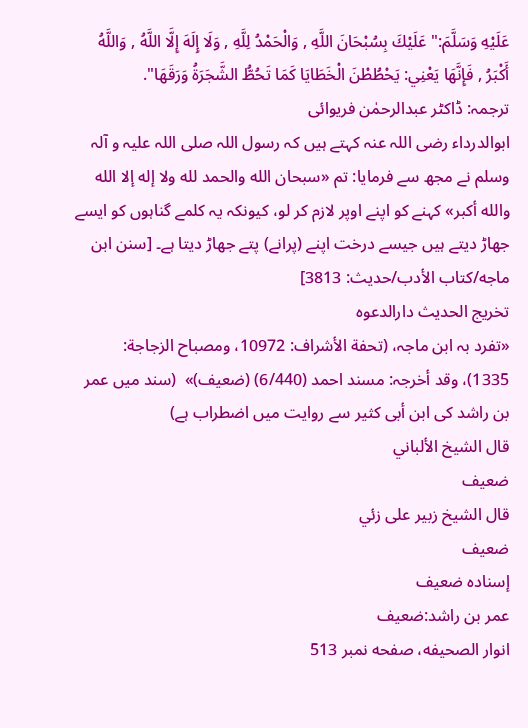عَلَيْهِ وَسَلَّمَ:" عَلَيْكَ بِسُبْحَانَ اللَّهِ , وَالْحَمْدُ لِلَّهِ , وَلَا إِلَهَ إِلَّا اللَّهُ , وَاللَّهُ أَكْبَرُ , فَإِنَّهَا يَعْنِي: يَحْطُطْنَ الْخَطَايَا كَمَا تَحُطُّ الشَّجَرَةُ وَرَقَهَا".
ترجمہ: ڈاکٹر عبدالرحمٰن فریوائی
ابوالدرداء رضی اللہ عنہ کہتے ہیں کہ رسول اللہ صلی اللہ علیہ و آلہ وسلم نے مجھ سے فرمایا: تم «سبحان الله والحمد لله ولا إله إلا الله والله أكبر» کہنے کو اپنے اوپر لازم کر لو، کیونکہ یہ کلمے گناہوں کو ایسے جھاڑ دیتے ہیں جیسے درخت اپنے (پرانے) پتے جھاڑ دیتا ہے۔ [سنن ابن ماجه/كتاب الأدب/حدیث: 3813]
تخریج الحدیث دارالدعوہ
«تفرد بہ ابن ماجہ، (تحفة الأشراف: 10972، ومصباح الزجاجة: 1335)، وقد أخرجہ: مسند احمد (6/440) (ضعیف)»  (سند میں عمر بن راشد کی ابن أبی کثیر سے روایت میں اضطراب ہے)
قال الشيخ الألباني
ضعيف
قال الشيخ زبير على زئي
ضعيف
إسناده ضعيف
عمر بن راشد:ضعيف
انوار الصحيفه، صفحه نمبر 513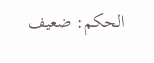الحكم: ضعيف